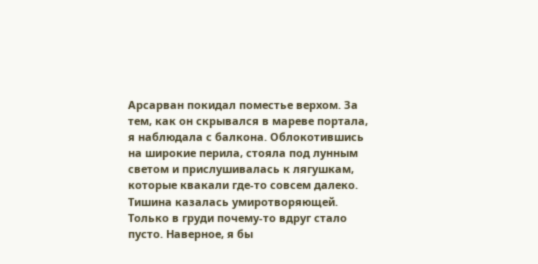Арсарван покидал поместье верхом. За тем, как он скрывался в мареве портала, я наблюдала с балкона. Облокотившись на широкие перила, стояла под лунным светом и прислушивалась к лягушкам, которые квакали где-то совсем далеко.
Тишина казалась умиротворяющей.
Только в груди почему-то вдруг стало пусто. Наверное, я бы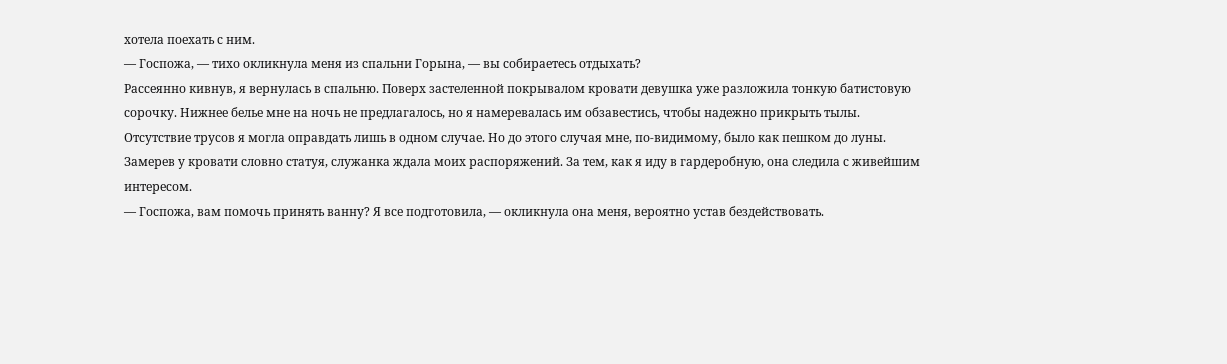хотела поехать с ним.
— Госпожа, — тихо окликнула меня из спальни Горына, — вы собираетесь отдыхать?
Рассеянно кивнув, я вернулась в спальню. Поверх застеленной покрывалом кровати девушка уже разложила тонкую батистовую сорочку. Нижнее белье мне на ночь не предлагалось, но я намеревалась им обзавестись, чтобы надежно прикрыть тылы.
Отсутствие трусов я могла оправдать лишь в одном случае. Но до этого случая мне, по-видимому, было как пешком до луны.
Замерев у кровати словно статуя, служанка ждала моих распоряжений. За тем, как я иду в гардеробную, она следила с живейшим интересом.
— Госпожа, вам помочь принять ванну? Я все подготовила, — окликнула она меня, вероятно устав бездействовать.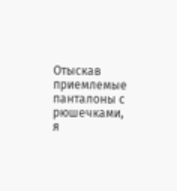Отыскав приемлемые панталоны с рюшечками, я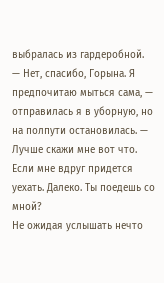выбралась из гардеробной.
— Нет, спасибо, Горына. Я предпочитаю мыться сама, — отправилась я в уборную, но на полпути остановилась. — Лучше скажи мне вот что. Если мне вдруг придется уехать. Далеко. Ты поедешь со мной?
Не ожидая услышать нечто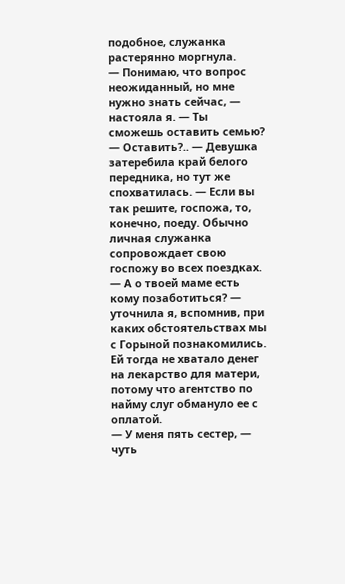подобное, служанка растерянно моргнула.
— Понимаю, что вопрос неожиданный, но мне нужно знать сейчас, — настояла я. — Ты сможешь оставить семью?
— Оставить?.. — Девушка затеребила край белого передника, но тут же спохватилась. — Если вы так решите, госпожа, то, конечно, поеду. Обычно личная служанка сопровождает свою госпожу во всех поездках.
— А о твоей маме есть кому позаботиться? — уточнила я, вспомнив, при каких обстоятельствах мы с Горыной познакомились.
Ей тогда не хватало денег на лекарство для матери, потому что агентство по найму слуг обмануло ее с оплатой.
— У меня пять сестер, — чуть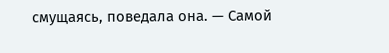смущаясь, поведала она. — Самой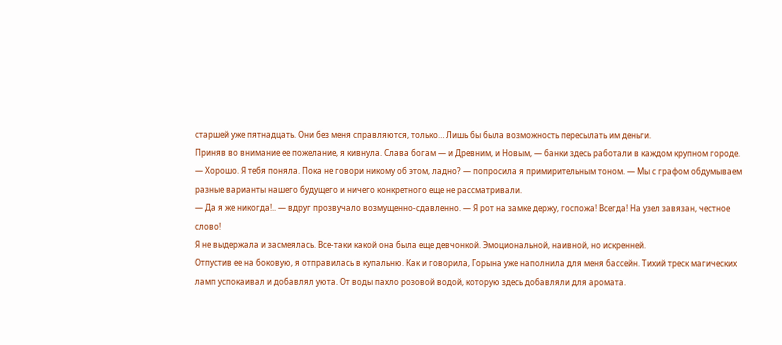старшей уже пятнадцать. Они без меня справляются, только… Лишь бы была возможность пересылать им деньги.
Приняв во внимание ее пожелание, я кивнула. Слава богам — и Древним, и Новым, — банки здесь работали в каждом крупном городе.
— Хорошо. Я тебя поняла. Пока не говори никому об этом, ладно? — попросила я примирительным тоном. — Мы с графом обдумываем разные варианты нашего будущего и ничего конкретного еще не рассматривали.
— Да я же никогда!.. — вдруг прозвучало возмущенно-сдавленно. — Я рот на замке держу, госпожа! Всегда! На узел завязан, честное слово!
Я не выдержала и засмеялась. Все-таки какой она была еще девчонкой. Эмоциональной, наивной, но искренней.
Отпустив ее на боковую, я отправилась в купальню. Как и говорила, Горына уже наполнила для меня бассейн. Тихий треск магических ламп успокаивал и добавлял уюта. От воды пахло розовой водой, которую здесь добавляли для аромата.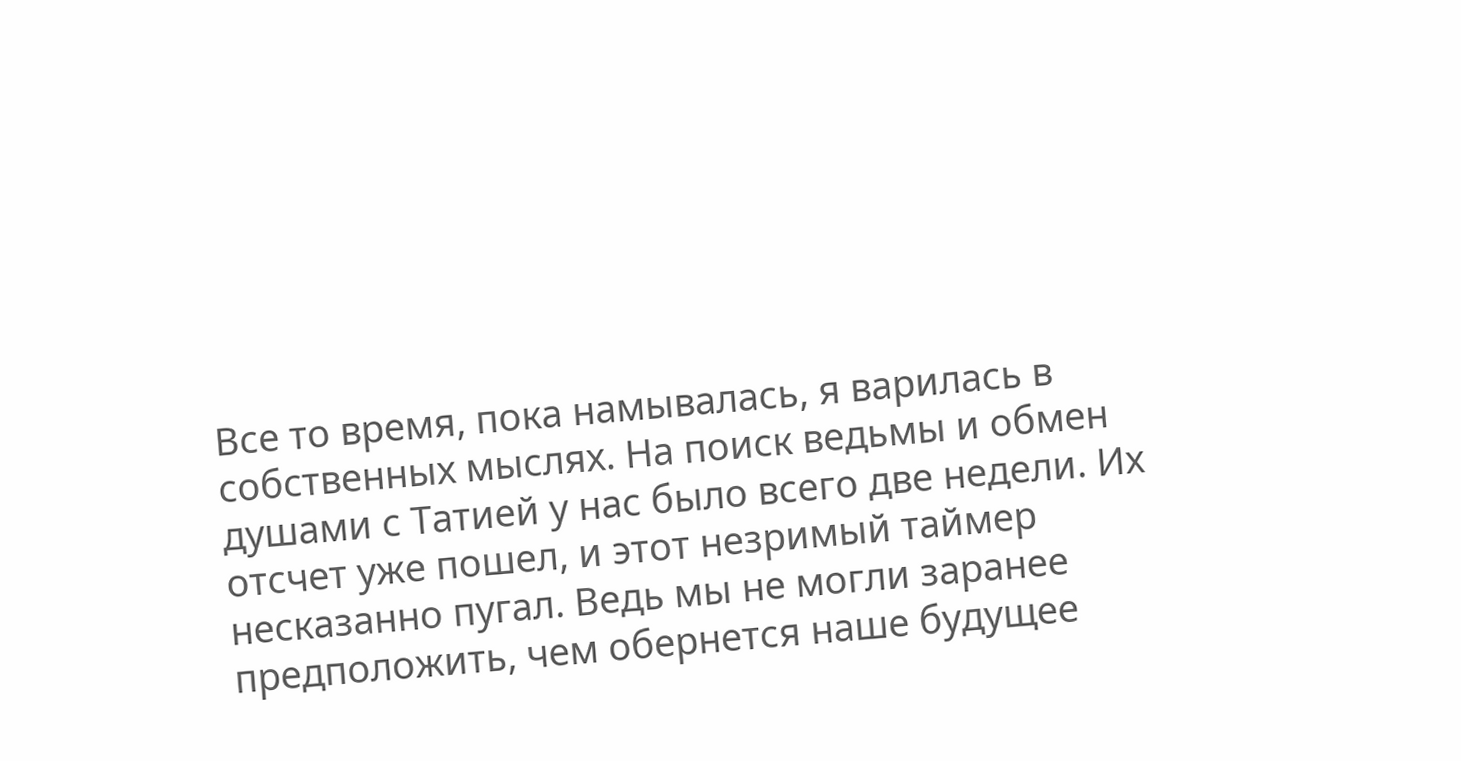Все то время, пока намывалась, я варилась в собственных мыслях. На поиск ведьмы и обмен душами с Татией у нас было всего две недели. Их отсчет уже пошел, и этот незримый таймер несказанно пугал. Ведь мы не могли заранее предположить, чем обернется наше будущее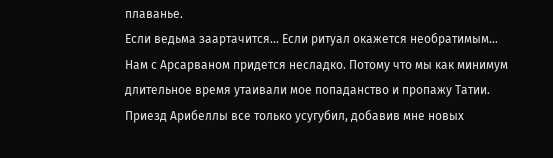плаванье.
Если ведьма заартачится… Если ритуал окажется необратимым…
Нам с Арсарваном придется несладко. Потому что мы как минимум длительное время утаивали мое попаданство и пропажу Татии. Приезд Арибеллы все только усугубил, добавив мне новых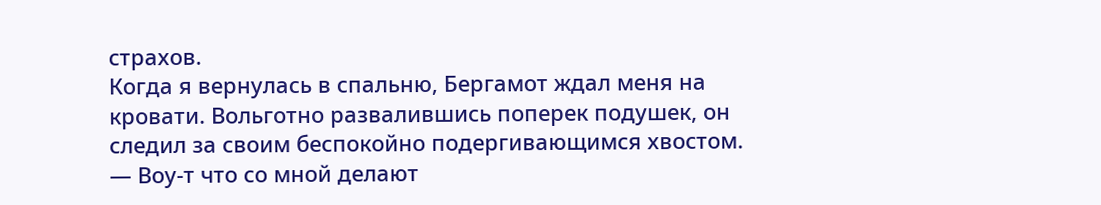страхов.
Когда я вернулась в спальню, Бергамот ждал меня на кровати. Вольготно развалившись поперек подушек, он следил за своим беспокойно подергивающимся хвостом.
— Воу-т что со мной делают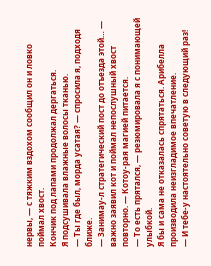нервы, — с тяжким вздохом сообщил он и ловко поймал хвост.
Кончик под лапами продолжал дергаться.
Я подсушивала влажные волосы тканью.
— Ты где был, морда усатая? — спросила я, подходя ближе.
— Занимау-л стратегический пост до отъезда этой… — важно заявил кот и поймал непослушный хвост повторно. — Котоу-рая магией питается.
— То есть прятался, — резюмировала я с понимающей улыбкой.
Я бы и сама не отказалась спрятаться. Арибелла производила неизгладимое впечатление.
— И тебе-у настоятельно советую в следующий раз!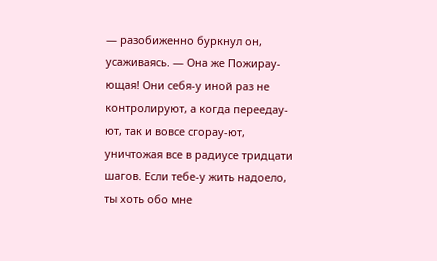— разобиженно буркнул он, усаживаясь. — Она же Пожирау-ющая! Они себя-у иной раз не контролируют, а когда переедау-ют, так и вовсе сгорау-ют, уничтожая все в радиусе тридцати шагов. Если тебе-у жить надоело, ты хоть обо мне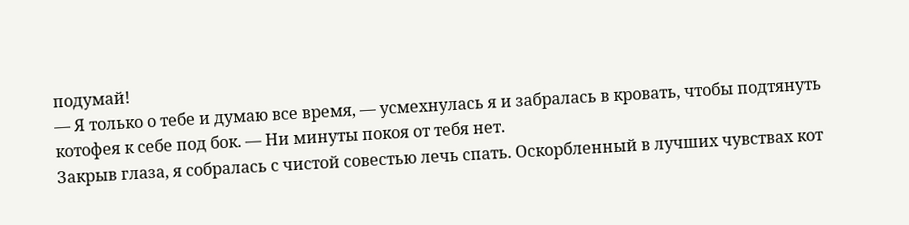подумай!
— Я только о тебе и думаю все время, — усмехнулась я и забралась в кровать, чтобы подтянуть котофея к себе под бок. — Ни минуты покоя от тебя нет.
Закрыв глаза, я собралась с чистой совестью лечь спать. Оскорбленный в лучших чувствах кот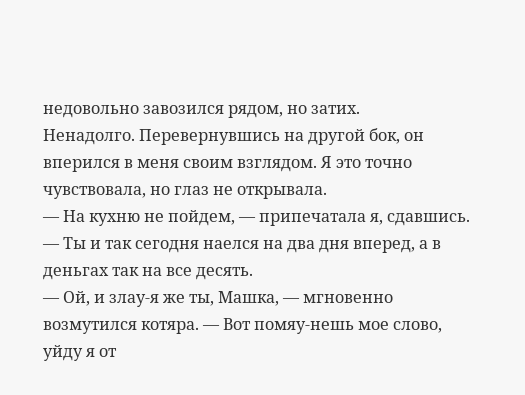недовольно завозился рядом, но затих.
Ненадолго. Перевернувшись на другой бок, он вперился в меня своим взглядом. Я это точно чувствовала, но глаз не открывала.
— На кухню не пойдем, — припечатала я, сдавшись. — Ты и так сегодня наелся на два дня вперед, а в деньгах так на все десять.
— Ой, и злау-я же ты, Машка, — мгновенно возмутился котяра. — Вот помяу-нешь мое слово, уйду я от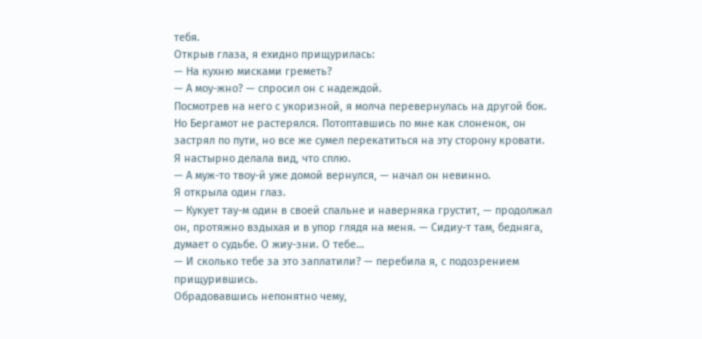тебя.
Открыв глаза, я ехидно прищурилась:
— На кухню мисками греметь?
— А моу-жно? — спросил он с надеждой.
Посмотрев на него с укоризной, я молча перевернулась на другой бок. Но Бергамот не растерялся. Потоптавшись по мне как слоненок, он застрял по пути, но все же сумел перекатиться на эту сторону кровати.
Я настырно делала вид, что сплю.
— А муж-то твоу-й уже домой вернулся, — начал он невинно.
Я открыла один глаз.
— Кукует тау-м один в своей спальне и наверняка грустит, — продолжал он, протяжно вздыхая и в упор глядя на меня. — Сидиу-т там, бедняга, думает о судьбе. О жиу-зни. О тебе…
— И сколько тебе за это заплатили? — перебила я, с подозрением прищурившись.
Обрадовавшись непонятно чему,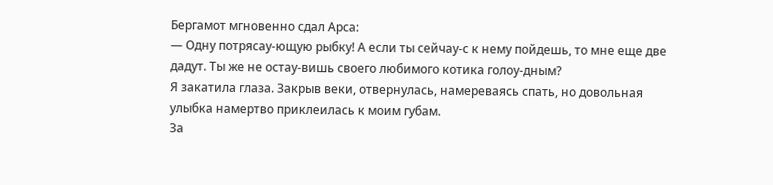Бергамот мгновенно сдал Арса:
— Одну потрясау-ющую рыбку! А если ты сейчау-с к нему пойдешь, то мне еще две дадут. Ты же не остау-вишь своего любимого котика голоу-дным?
Я закатила глаза. Закрыв веки, отвернулась, намереваясь спать, но довольная улыбка намертво приклеилась к моим губам.
За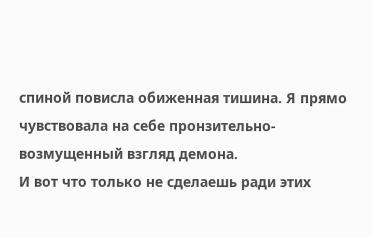спиной повисла обиженная тишина. Я прямо чувствовала на себе пронзительно-возмущенный взгляд демона.
И вот что только не сделаешь ради этих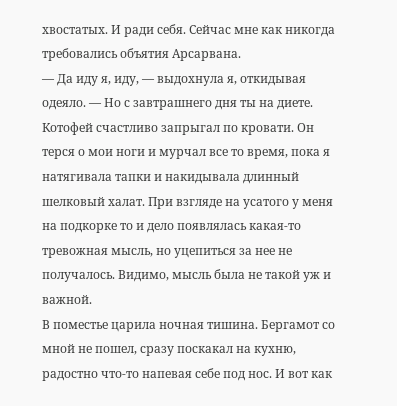хвостатых. И ради себя. Сейчас мне как никогда требовались объятия Арсарвана.
— Да иду я, иду, — выдохнула я, откидывая одеяло. — Но с завтрашнего дня ты на диете.
Котофей счастливо запрыгал по кровати. Он терся о мои ноги и мурчал все то время, пока я натягивала тапки и накидывала длинный шелковый халат. При взгляде на усатого у меня на подкорке то и дело появлялась какая-то тревожная мысль, но уцепиться за нее не получалось. Видимо, мысль была не такой уж и важной.
В поместье царила ночная тишина. Бергамот со мной не пошел, сразу поскакал на кухню, радостно что-то напевая себе под нос. И вот как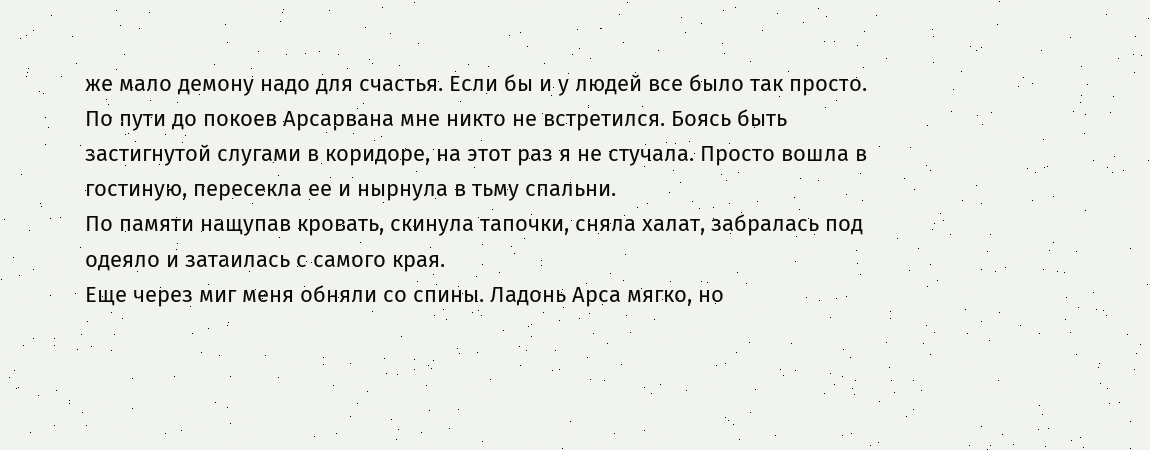же мало демону надо для счастья. Если бы и у людей все было так просто.
По пути до покоев Арсарвана мне никто не встретился. Боясь быть застигнутой слугами в коридоре, на этот раз я не стучала. Просто вошла в гостиную, пересекла ее и нырнула в тьму спальни.
По памяти нащупав кровать, скинула тапочки, сняла халат, забралась под одеяло и затаилась с самого края.
Еще через миг меня обняли со спины. Ладонь Арса мягко, но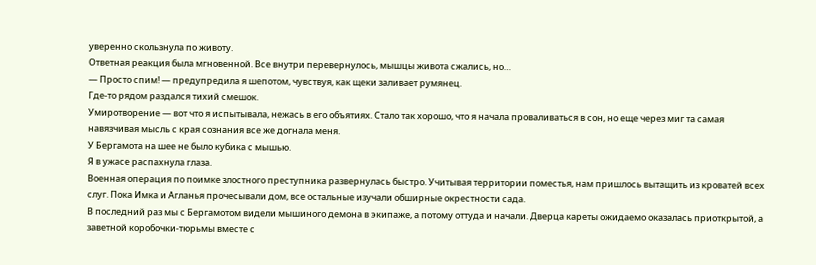уверенно скользнула по животу.
Ответная реакция была мгновенной. Все внутри перевернулось, мышцы живота сжались, но…
— Просто спим! — предупредила я шепотом, чувствуя, как щеки заливает румянец.
Где-то рядом раздался тихий смешок.
Умиротворение — вот что я испытывала, нежась в его объятиях. Стало так хорошо, что я начала проваливаться в сон, но еще через миг та самая навязчивая мысль с края сознания все же догнала меня.
У Бергамота на шее не было кубика с мышью.
Я в ужасе распахнула глаза.
Военная операция по поимке злостного преступника развернулась быстро. Учитывая территории поместья, нам пришлось вытащить из кроватей всех слуг. Пока Имка и Агланья прочесывали дом, все остальные изучали обширные окрестности сада.
В последний раз мы с Бергамотом видели мышиного демона в экипаже, а потому оттуда и начали. Дверца кареты ожидаемо оказалась приоткрытой, а заветной коробочки-тюрьмы вместе с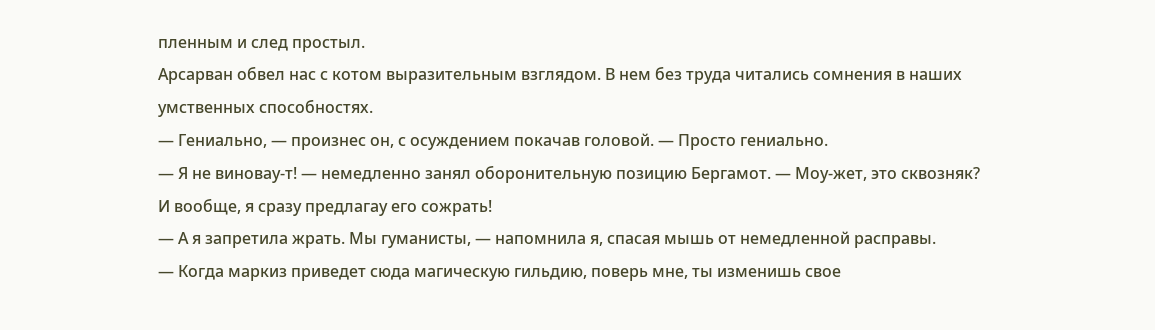пленным и след простыл.
Арсарван обвел нас с котом выразительным взглядом. В нем без труда читались сомнения в наших умственных способностях.
— Гениально, — произнес он, с осуждением покачав головой. — Просто гениально.
— Я не виновау-т! — немедленно занял оборонительную позицию Бергамот. — Моу-жет, это сквозняк? И вообще, я сразу предлагау его сожрать!
— А я запретила жрать. Мы гуманисты, — напомнила я, спасая мышь от немедленной расправы.
— Когда маркиз приведет сюда магическую гильдию, поверь мне, ты изменишь свое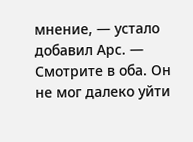мнение, — устало добавил Арс. — Смотрите в оба. Он не мог далеко уйти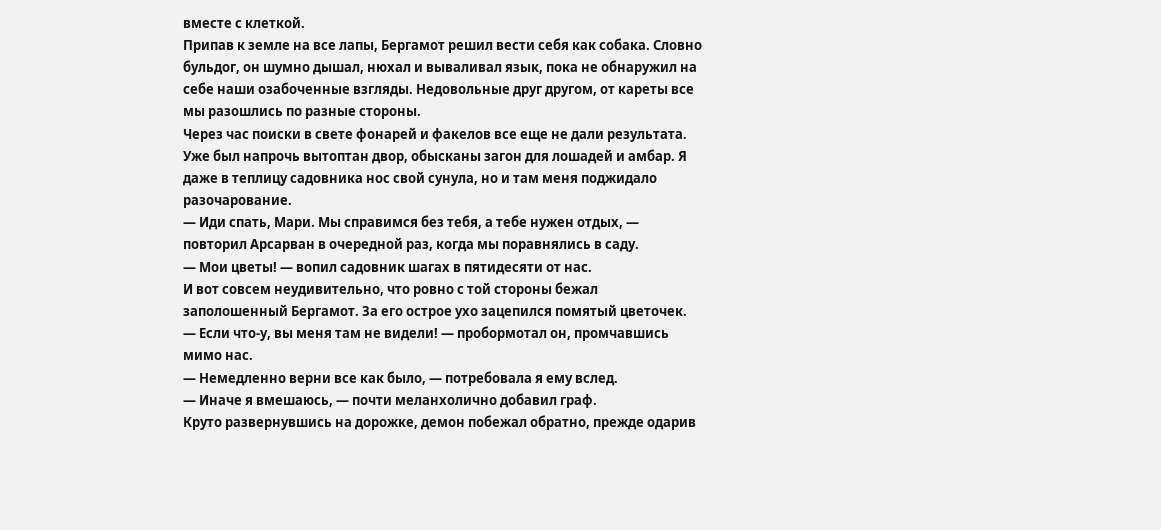вместе с клеткой.
Припав к земле на все лапы, Бергамот решил вести себя как собака. Словно бульдог, он шумно дышал, нюхал и вываливал язык, пока не обнаружил на себе наши озабоченные взгляды. Недовольные друг другом, от кареты все мы разошлись по разные стороны.
Через час поиски в свете фонарей и факелов все еще не дали результата. Уже был напрочь вытоптан двор, обысканы загон для лошадей и амбар. Я даже в теплицу садовника нос свой сунула, но и там меня поджидало разочарование.
— Иди спать, Мари. Мы справимся без тебя, а тебе нужен отдых, — повторил Арсарван в очередной раз, когда мы поравнялись в саду.
— Мои цветы! — вопил садовник шагах в пятидесяти от нас.
И вот совсем неудивительно, что ровно с той стороны бежал заполошенный Бергамот. За его острое ухо зацепился помятый цветочек.
— Если что-у, вы меня там не видели! — пробормотал он, промчавшись мимо нас.
— Немедленно верни все как было, — потребовала я ему вслед.
— Иначе я вмешаюсь, — почти меланхолично добавил граф.
Круто развернувшись на дорожке, демон побежал обратно, прежде одарив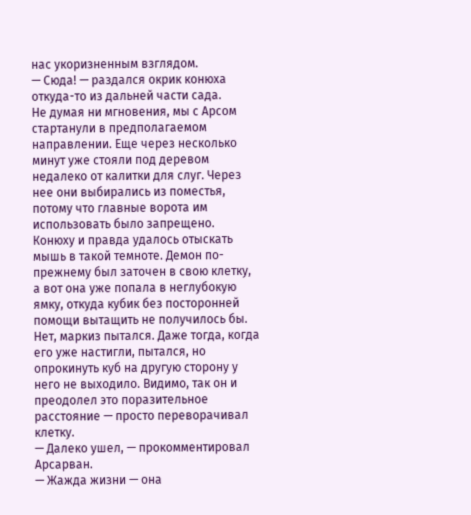нас укоризненным взглядом.
— Сюда! — раздался окрик конюха откуда-то из дальней части сада.
Не думая ни мгновения, мы с Арсом стартанули в предполагаемом направлении. Еще через несколько минут уже стояли под деревом недалеко от калитки для слуг. Через нее они выбирались из поместья, потому что главные ворота им использовать было запрещено.
Конюху и правда удалось отыскать мышь в такой темноте. Демон по-прежнему был заточен в свою клетку, а вот она уже попала в неглубокую ямку, откуда кубик без посторонней помощи вытащить не получилось бы.
Нет, маркиз пытался. Даже тогда, когда его уже настигли, пытался, но опрокинуть куб на другую сторону у него не выходило. Видимо, так он и преодолел это поразительное расстояние — просто переворачивал клетку.
— Далеко ушел, — прокомментировал Арсарван.
— Жажда жизни — она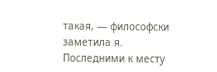такая, — философски заметила я.
Последними к месту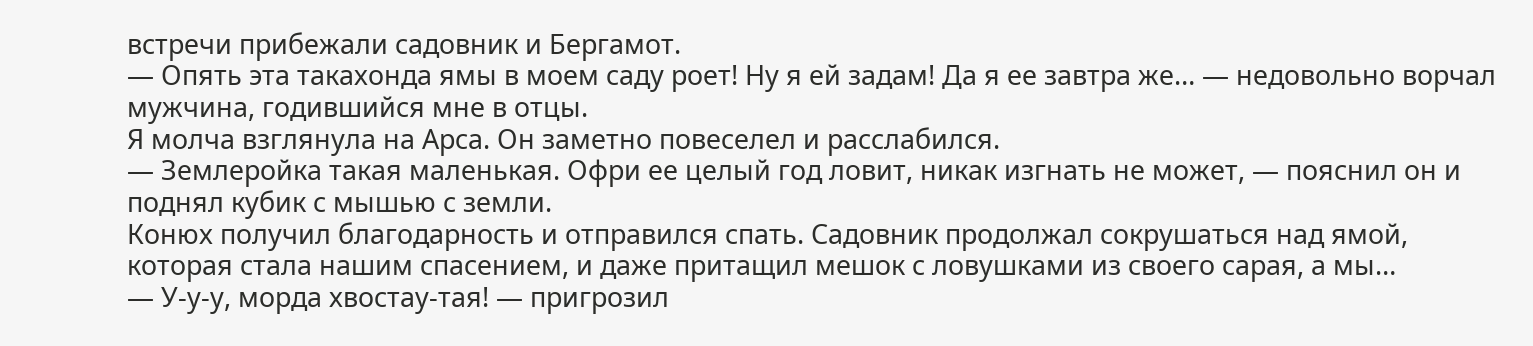встречи прибежали садовник и Бергамот.
— Опять эта такахонда ямы в моем саду роет! Ну я ей задам! Да я ее завтра же… — недовольно ворчал мужчина, годившийся мне в отцы.
Я молча взглянула на Арса. Он заметно повеселел и расслабился.
— Землеройка такая маленькая. Офри ее целый год ловит, никак изгнать не может, — пояснил он и поднял кубик с мышью с земли.
Конюх получил благодарность и отправился спать. Садовник продолжал сокрушаться над ямой, которая стала нашим спасением, и даже притащил мешок с ловушками из своего сарая, а мы…
— У-у-у, морда хвостау-тая! — пригрозил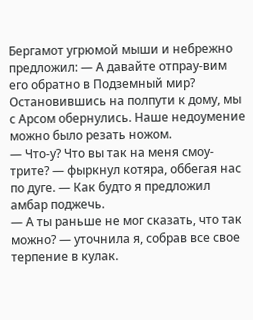Бергамот угрюмой мыши и небрежно предложил: — А давайте отпрау-вим его обратно в Подземный мир?
Остановившись на полпути к дому, мы с Арсом обернулись. Наше недоумение можно было резать ножом.
— Что-у? Что вы так на меня смоу-трите? — фыркнул котяра, оббегая нас по дуге. — Как будто я предложил амбар поджечь.
— А ты раньше не мог сказать, что так можно? — уточнила я, собрав все свое терпение в кулак.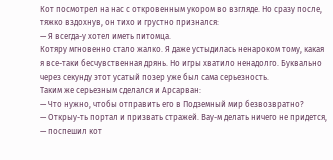Кот посмотрел на нас с откровенным укором во взгляде. Но сразу после, тяжко вздохнув, он тихо и грустно признался:
— Я всегда-у хотел иметь питомца.
Котяру мгновенно стало жалко. Я даже устыдилась ненароком тому, какая я все-таки бесчувственная дрянь. Но игры хватило ненадолго. Буквально через секунду этот усатый позер уже был сама серьезность.
Таким же серьезным сделался и Арсарван:
— Что нужно, чтобы отправить его в Подземный мир безвозвратно?
— Открыу-ть портал и призвать стражей. Вау-м делать ничего не придется, — поспешил кот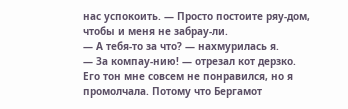нас успокоить. — Просто постоите ряу-дом, чтобы и меня не забрау-ли.
— А тебя-то за что? — нахмурилась я.
— За компау-нию! — отрезал кот дерзко.
Его тон мне совсем не понравился, но я промолчала. Потому что Бергамот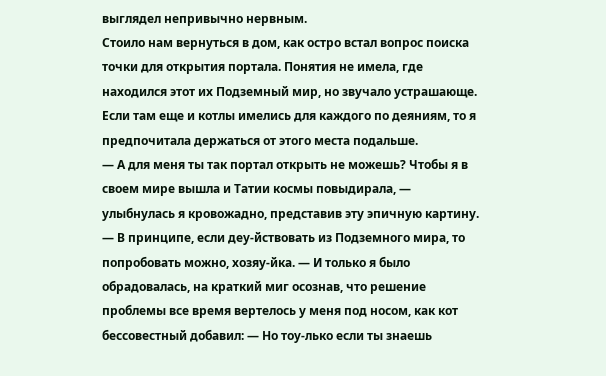выглядел непривычно нервным.
Стоило нам вернуться в дом, как остро встал вопрос поиска точки для открытия портала. Понятия не имела, где находился этот их Подземный мир, но звучало устрашающе. Если там еще и котлы имелись для каждого по деяниям, то я предпочитала держаться от этого места подальше.
— А для меня ты так портал открыть не можешь? Чтобы я в своем мире вышла и Татии космы повыдирала, — улыбнулась я кровожадно, представив эту эпичную картину.
— В принципе, если деу-йствовать из Подземного мира, то попробовать можно, хозяу-йка. — И только я было обрадовалась, на краткий миг осознав, что решение проблемы все время вертелось у меня под носом, как кот бессовестный добавил: — Но тоу-лько если ты знаешь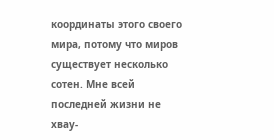координаты этого своего мира, потому что миров существует несколько сотен. Мне всей последней жизни не хвау-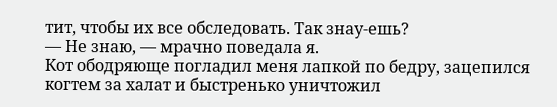тит, чтобы их все обследовать. Так знау-ешь?
— Не знаю, — мрачно поведала я.
Кот ободряюще погладил меня лапкой по бедру, зацепился когтем за халат и быстренько уничтожил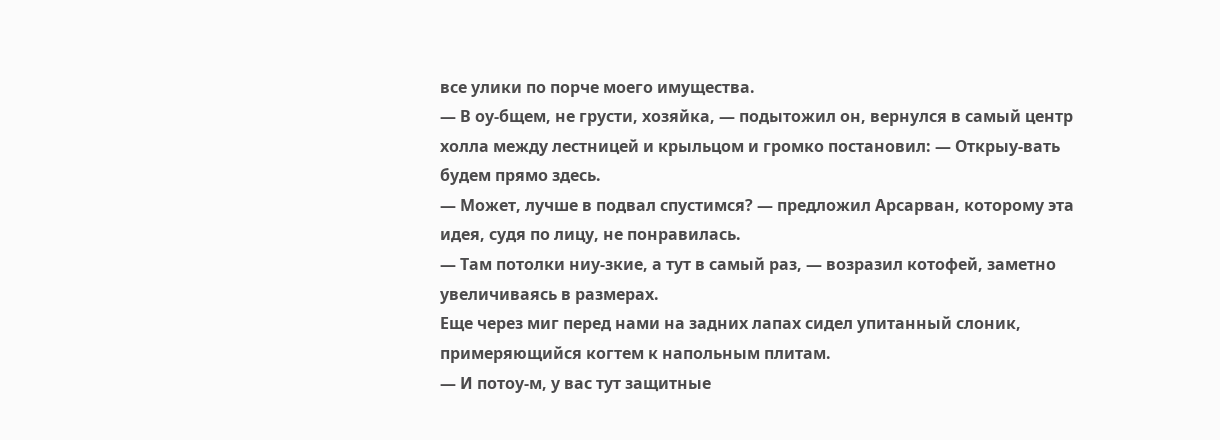все улики по порче моего имущества.
— В оу-бщем, не грусти, хозяйка, — подытожил он, вернулся в самый центр холла между лестницей и крыльцом и громко постановил: — Открыу-вать будем прямо здесь.
— Может, лучше в подвал спустимся? — предложил Арсарван, которому эта идея, судя по лицу, не понравилась.
— Там потолки ниу-зкие, а тут в самый раз, — возразил котофей, заметно увеличиваясь в размерах.
Еще через миг перед нами на задних лапах сидел упитанный слоник, примеряющийся когтем к напольным плитам.
— И потоу-м, у вас тут защитные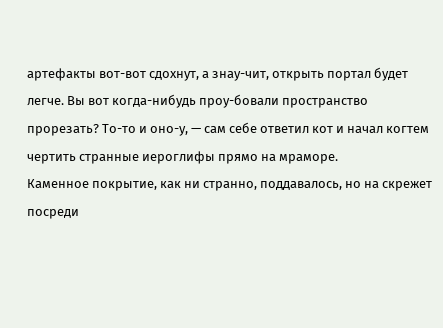артефакты вот-вот сдохнут, а знау-чит, открыть портал будет легче. Вы вот когда-нибудь проу-бовали пространство прорезать? То-то и оно-у, — сам себе ответил кот и начал когтем чертить странные иероглифы прямо на мраморе.
Каменное покрытие, как ни странно, поддавалось, но на скрежет посреди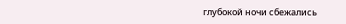глубокой ночи сбежались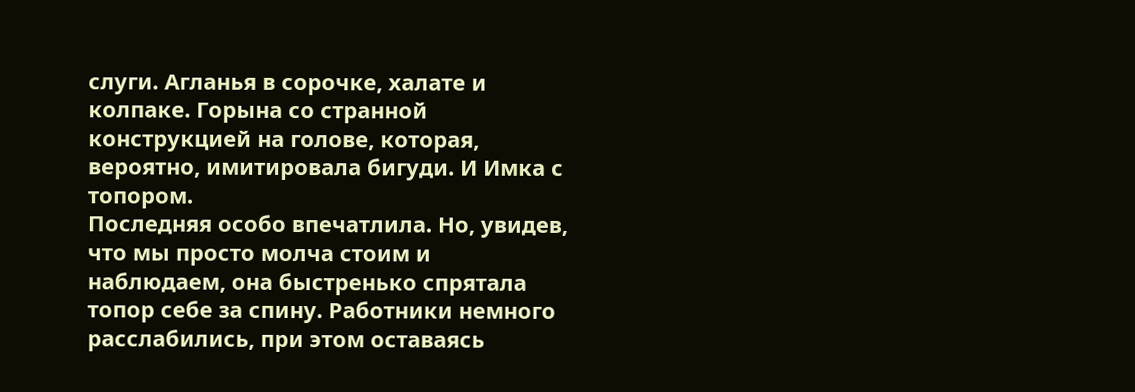слуги. Агланья в сорочке, халате и колпаке. Горына со странной конструкцией на голове, которая, вероятно, имитировала бигуди. И Имка с топором.
Последняя особо впечатлила. Но, увидев, что мы просто молча стоим и наблюдаем, она быстренько спрятала топор себе за спину. Работники немного расслабились, при этом оставаясь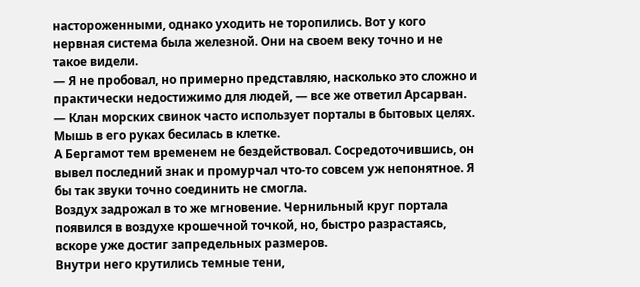настороженными, однако уходить не торопились. Вот у кого нервная система была железной. Они на своем веку точно и не такое видели.
— Я не пробовал, но примерно представляю, насколько это сложно и практически недостижимо для людей, — все же ответил Арсарван. — Клан морских свинок часто использует порталы в бытовых целях.
Мышь в его руках бесилась в клетке.
А Бергамот тем временем не бездействовал. Сосредоточившись, он вывел последний знак и промурчал что-то совсем уж непонятное. Я бы так звуки точно соединить не смогла.
Воздух задрожал в то же мгновение. Чернильный круг портала появился в воздухе крошечной точкой, но, быстро разрастаясь, вскоре уже достиг запредельных размеров.
Внутри него крутились темные тени,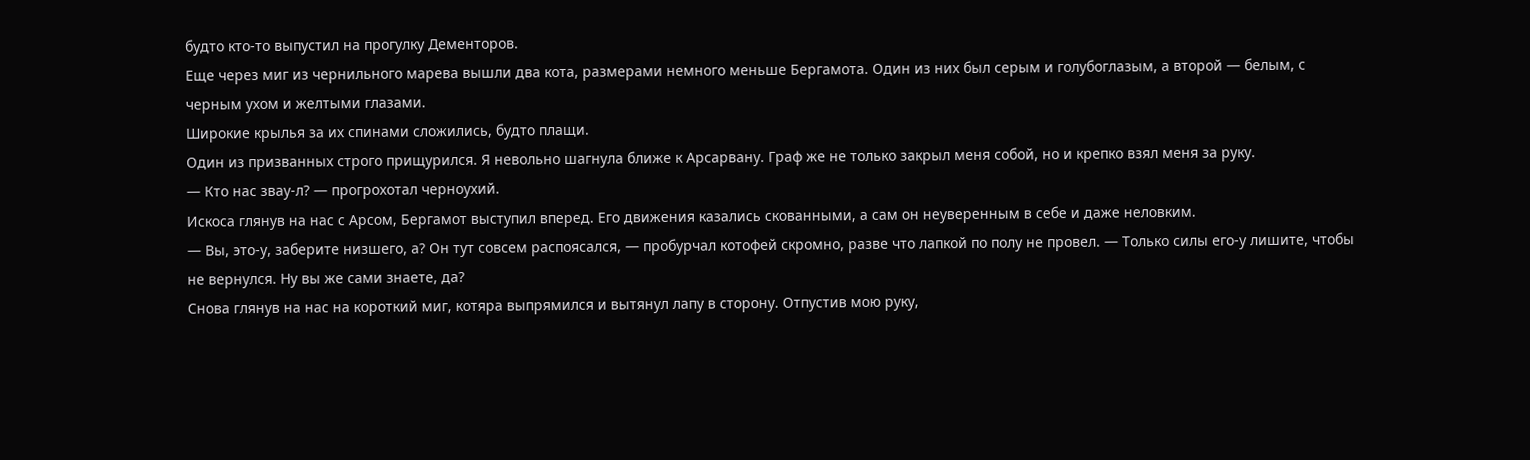будто кто-то выпустил на прогулку Дементоров.
Еще через миг из чернильного марева вышли два кота, размерами немного меньше Бергамота. Один из них был серым и голубоглазым, а второй — белым, с черным ухом и желтыми глазами.
Широкие крылья за их спинами сложились, будто плащи.
Один из призванных строго прищурился. Я невольно шагнула ближе к Арсарвану. Граф же не только закрыл меня собой, но и крепко взял меня за руку.
— Кто нас звау-л? — прогрохотал черноухий.
Искоса глянув на нас с Арсом, Бергамот выступил вперед. Его движения казались скованными, а сам он неуверенным в себе и даже неловким.
— Вы, это-у, заберите низшего, а? Он тут совсем распоясался, — пробурчал котофей скромно, разве что лапкой по полу не провел. — Только силы его-у лишите, чтобы не вернулся. Ну вы же сами знаете, да?
Снова глянув на нас на короткий миг, котяра выпрямился и вытянул лапу в сторону. Отпустив мою руку,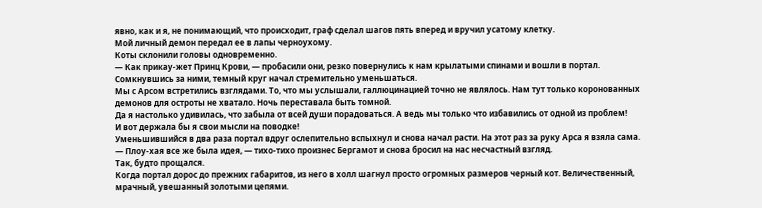явно, как и я, не понимающий, что происходит, граф сделал шагов пять вперед и вручил усатому клетку.
Мой личный демон передал ее в лапы черноухому.
Коты склонили головы одновременно.
— Как прикау-жет Принц Крови, — пробасили они, резко повернулись к нам крылатыми спинами и вошли в портал.
Сомкнувшись за ними, темный круг начал стремительно уменьшаться.
Мы с Арсом встретились взглядами. То, что мы услышали, галлюцинацией точно не являлось. Нам тут только коронованных демонов для остроты не хватало. Ночь переставала быть томной.
Да я настолько удивилась, что забыла от всей души порадоваться. А ведь мы только что избавились от одной из проблем!
И вот держала бы я свои мысли на поводке!
Уменьшившийся в два раза портал вдруг ослепительно вспыхнул и снова начал расти. На этот раз за руку Арса я взяла сама.
— Плоу-хая все же была идея, — тихо-тихо произнес Бергамот и снова бросил на нас несчастный взгляд.
Так, будто прощался.
Когда портал дорос до прежних габаритов, из него в холл шагнул просто огромных размеров черный кот. Величественный, мрачный, увешанный золотыми цепями.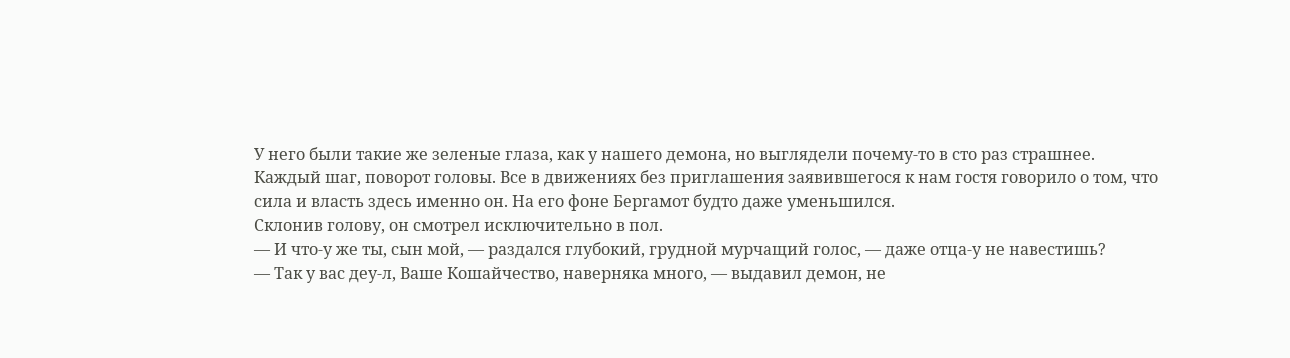У него были такие же зеленые глаза, как у нашего демона, но выглядели почему-то в сто раз страшнее.
Каждый шаг, поворот головы. Все в движениях без приглашения заявившегося к нам гостя говорило о том, что сила и власть здесь именно он. На его фоне Бергамот будто даже уменьшился.
Склонив голову, он смотрел исключительно в пол.
— И что-у же ты, сын мой, — раздался глубокий, грудной мурчащий голос, — даже отца-у не навестишь?
— Так у вас деу-л, Ваше Кошайчество, наверняка много, — выдавил демон, не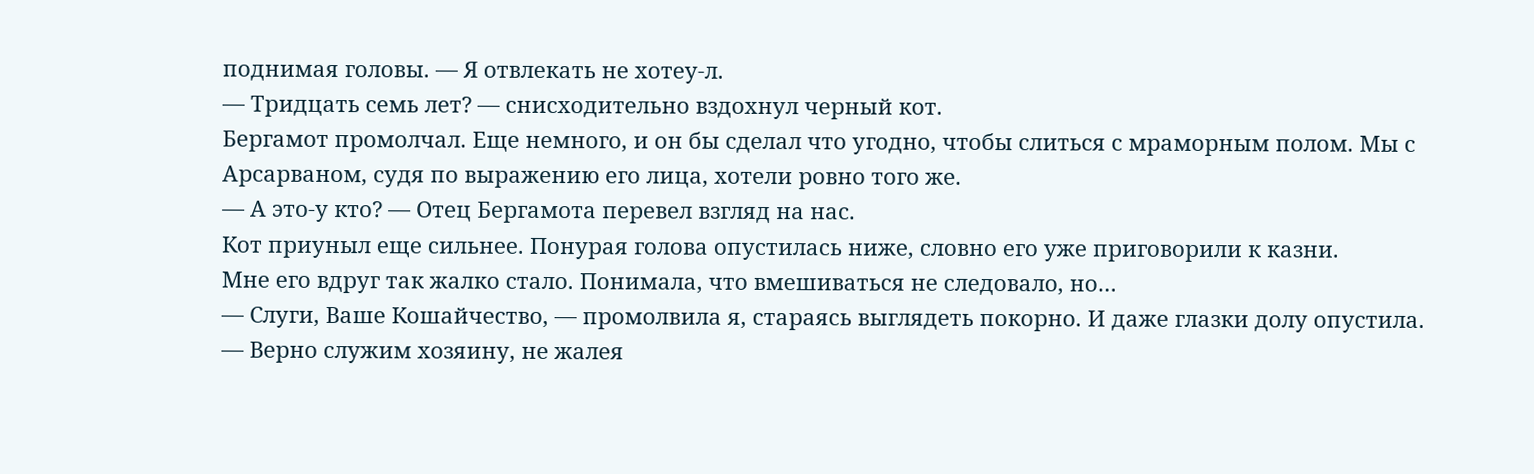поднимая головы. — Я отвлекать не хотеу-л.
— Тридцать семь лет? — снисходительно вздохнул черный кот.
Бергамот промолчал. Еще немного, и он бы сделал что угодно, чтобы слиться с мраморным полом. Мы с Арсарваном, судя по выражению его лица, хотели ровно того же.
— А это-у кто? — Отец Бергамота перевел взгляд на нас.
Кот приуныл еще сильнее. Понурая голова опустилась ниже, словно его уже приговорили к казни.
Мне его вдруг так жалко стало. Понимала, что вмешиваться не следовало, но…
— Слуги, Ваше Кошайчество, — промолвила я, стараясь выглядеть покорно. И даже глазки долу опустила. — Верно служим хозяину, не жалея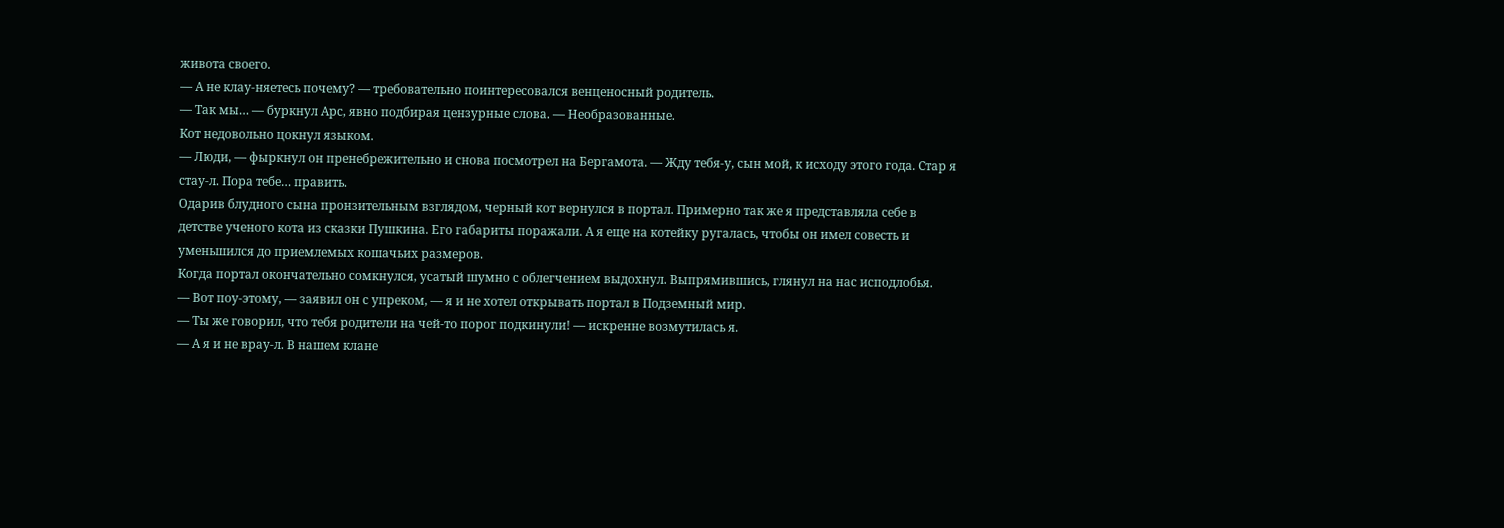живота своего.
— А не клау-няетесь почему? — требовательно поинтересовался венценосный родитель.
— Так мы… — буркнул Арс, явно подбирая цензурные слова. — Необразованные.
Кот недовольно цокнул языком.
— Люди, — фыркнул он пренебрежительно и снова посмотрел на Бергамота. — Жду тебя-у, сын мой, к исходу этого года. Стар я стау-л. Пора тебе… править.
Одарив блудного сына пронзительным взглядом, черный кот вернулся в портал. Примерно так же я представляла себе в детстве ученого кота из сказки Пушкина. Его габариты поражали. А я еще на котейку ругалась, чтобы он имел совесть и уменьшился до приемлемых кошачьих размеров.
Когда портал окончательно сомкнулся, усатый шумно с облегчением выдохнул. Выпрямившись, глянул на нас исподлобья.
— Вот поу-этому, — заявил он с упреком, — я и не хотел открывать портал в Подземный мир.
— Ты же говорил, что тебя родители на чей-то порог подкинули! — искренне возмутилась я.
— А я и не врау-л. В нашем клане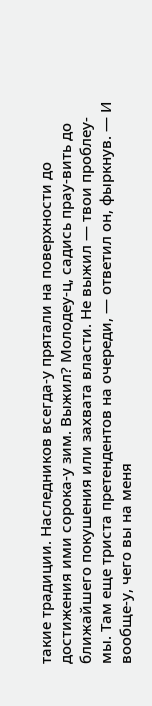такие традиции. Наследников всегда-у прятали на поверхности до достижения ими сорока-у зим. Выжил? Молодеу-ц, садись прау-вить до ближайшего покушения или захвата власти. Не выжил — твои проблеу-мы. Там еще триста претендентов на очереди, — ответил он, фыркнув. — И вообще-у, чего вы на меня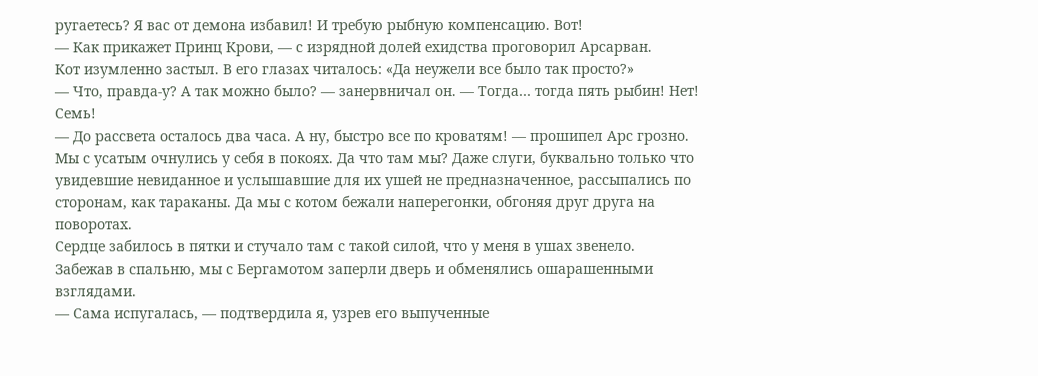ругаетесь? Я вас от демона избавил! И требую рыбную компенсацию. Вот!
— Как прикажет Принц Крови, — с изрядной долей ехидства проговорил Арсарван.
Кот изумленно застыл. В его глазах читалось: «Да неужели все было так просто?»
— Что, правда-у? А так можно было? — занервничал он. — Тогда… тогда пять рыбин! Нет! Семь!
— До рассвета осталось два часа. А ну, быстро все по кроватям! — прошипел Арс грозно.
Мы с усатым очнулись у себя в покоях. Да что там мы? Даже слуги, буквально только что увидевшие невиданное и услышавшие для их ушей не предназначенное, рассыпались по сторонам, как тараканы. Да мы с котом бежали наперегонки, обгоняя друг друга на поворотах.
Сердце забилось в пятки и стучало там с такой силой, что у меня в ушах звенело.
Забежав в спальню, мы с Бергамотом заперли дверь и обменялись ошарашенными взглядами.
— Сама испугалась, — подтвердила я, узрев его выпученные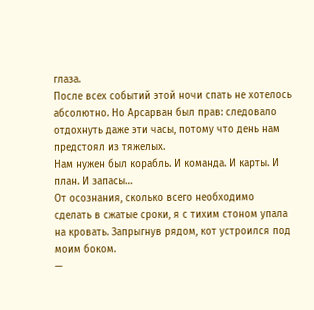глаза.
После всех событий этой ночи спать не хотелось абсолютно. Но Арсарван был прав: следовало отдохнуть даже эти часы, потому что день нам предстоял из тяжелых.
Нам нужен был корабль. И команда. И карты. И план. И запасы…
От осознания, сколько всего необходимо сделать в сжатые сроки, я с тихим стоном упала на кровать. Запрыгнув рядом, кот устроился под моим боком.
—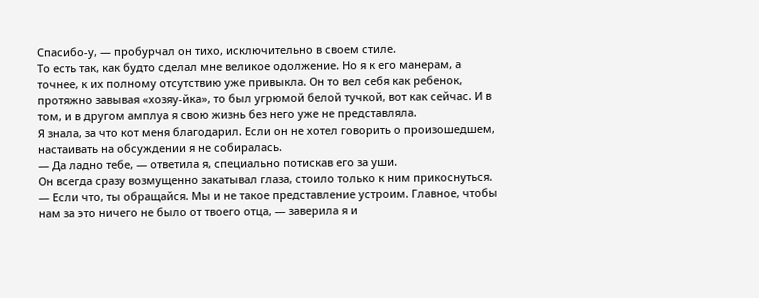Спасибо-у, — пробурчал он тихо, исключительно в своем стиле.
То есть так, как будто сделал мне великое одолжение. Но я к его манерам, а точнее, к их полному отсутствию уже привыкла. Он то вел себя как ребенок, протяжно завывая «хозяу-йка», то был угрюмой белой тучкой, вот как сейчас. И в том, и в другом амплуа я свою жизнь без него уже не представляла.
Я знала, за что кот меня благодарил. Если он не хотел говорить о произошедшем, настаивать на обсуждении я не собиралась.
— Да ладно тебе, — ответила я, специально потискав его за уши.
Он всегда сразу возмущенно закатывал глаза, стоило только к ним прикоснуться.
— Если что, ты обращайся. Мы и не такое представление устроим. Главное, чтобы нам за это ничего не было от твоего отца, — заверила я и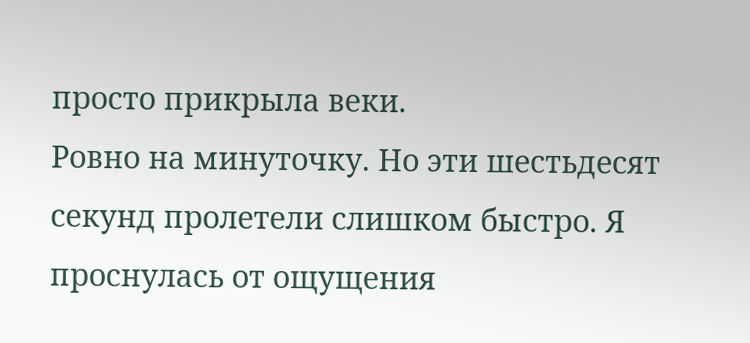просто прикрыла веки.
Ровно на минуточку. Но эти шестьдесят секунд пролетели слишком быстро. Я проснулась от ощущения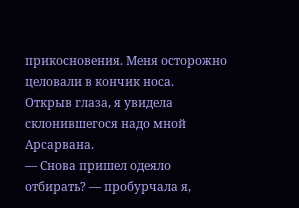прикосновения. Меня осторожно целовали в кончик носа.
Открыв глаза, я увидела склонившегося надо мной Арсарвана.
— Снова пришел одеяло отбирать? — пробурчала я,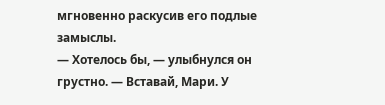мгновенно раскусив его подлые замыслы.
— Хотелось бы, — улыбнулся он грустно. — Вставай, Мари. У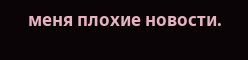меня плохие новости.